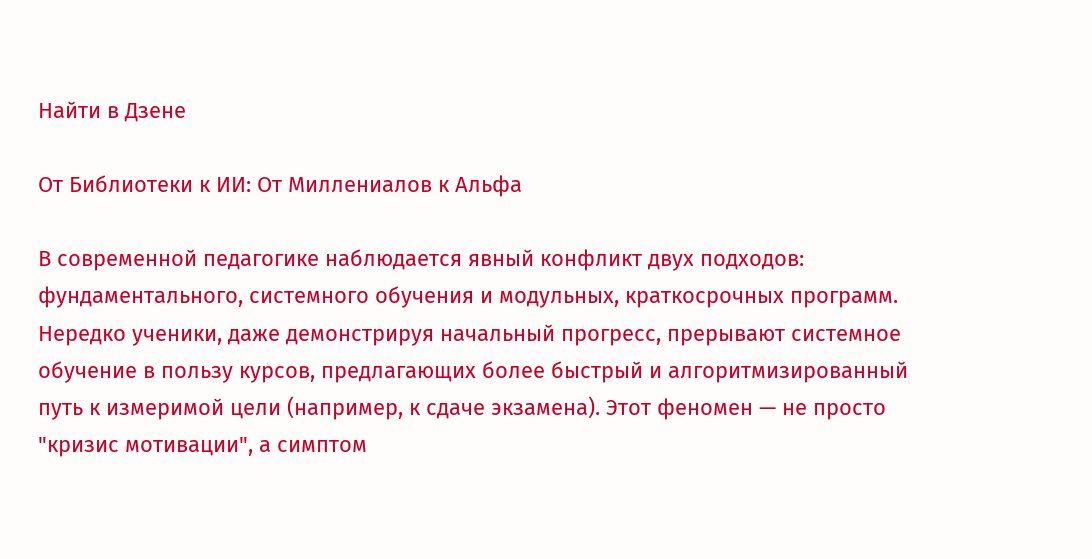Найти в Дзене

От Библиотеки к ИИ: От Миллениалов к Альфа

В современной педагогике наблюдается явный конфликт двух подходов: фундаментального, системного обучения и модульных, краткосрочных программ. Нередко ученики, даже демонстрируя начальный прогресс, прерывают системное обучение в пользу курсов, предлагающих более быстрый и алгоритмизированный путь к измеримой цели (например, к сдаче экзамена). Этот феномен — не просто "кризис мотивации", а симптом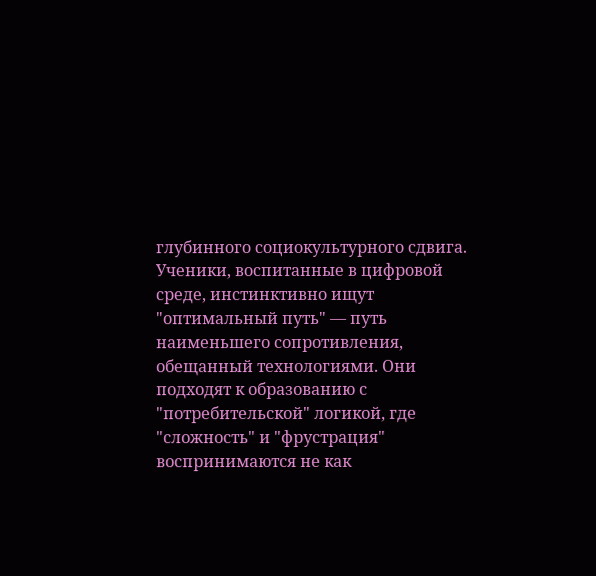глубинного социокультурного сдвига. Ученики, воспитанные в цифровой среде, инстинктивно ищут "оптимальный путь" — путь наименьшего сопротивления, обещанный технологиями. Они подходят к образованию с "потребительской" логикой, где "сложность" и "фрустрация" воспринимаются не как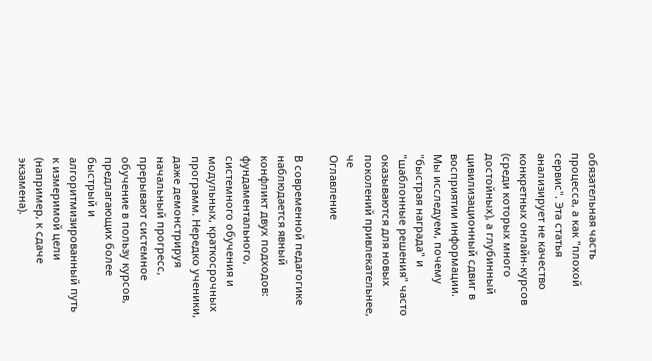обязательная часть процесса, а как "плохой сервис". Эта статья анализирует не качество конкретных онлайн-курсов (среди которых много достойных), а глубинный цивилизационный сдвиг в восприятии информации. Мы исследуем, почему "быстрая награда" и "шаблонные решения" часто оказываются для новых поколений привлекательнее, че
Оглавление

В современной педагогике наблюдается явный конфликт двух подходов: фундаментального, системного обучения и модульных, краткосрочных программ. Нередко ученики, даже демонстрируя начальный прогресс, прерывают системное обучение в пользу курсов, предлагающих более быстрый и алгоритмизированный путь к измеримой цели (например, к сдаче экзамена).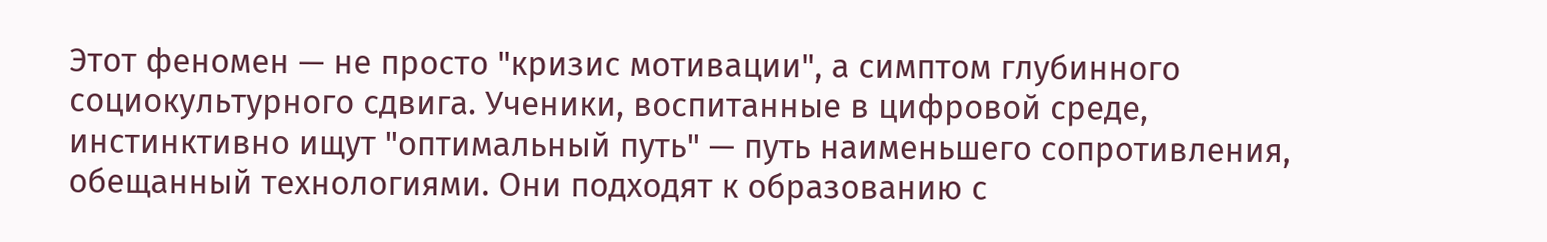Этот феномен — не просто "кризис мотивации", а симптом глубинного социокультурного сдвига. Ученики, воспитанные в цифровой среде, инстинктивно ищут "оптимальный путь" — путь наименьшего сопротивления, обещанный технологиями. Они подходят к образованию с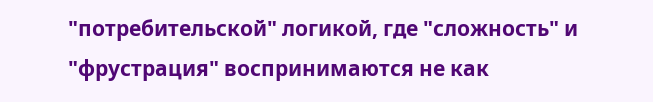"потребительской" логикой, где "сложность" и "фрустрация" воспринимаются не как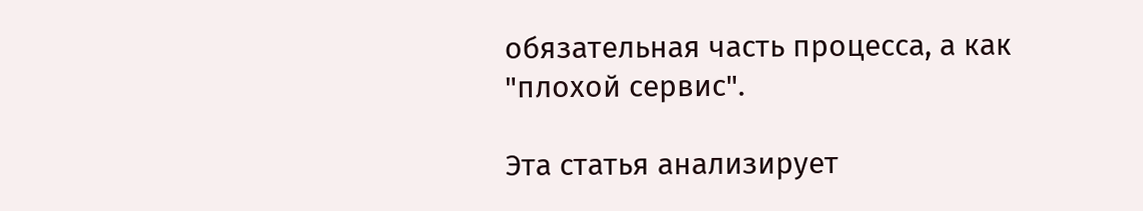обязательная часть процесса, а как "плохой сервис".

Эта статья анализирует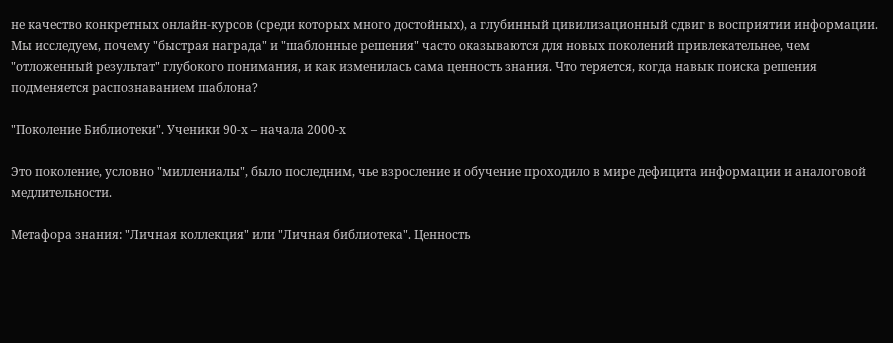не качество конкретных онлайн-курсов (среди которых много достойных), а глубинный цивилизационный сдвиг в восприятии информации. Мы исследуем, почему "быстрая награда" и "шаблонные решения" часто оказываются для новых поколений привлекательнее, чем "отложенный результат" глубокого понимания, и как изменилась сама ценность знания. Что теряется, когда навык поиска решения подменяется распознаванием шаблона?

"Поколение Библиотеки". Ученики 90-х – начала 2000-х

Это поколение, условно "миллениалы", было последним, чье взросление и обучение проходило в мире дефицита информации и аналоговой медлительности.

Метафора знания: "Личная коллекция" или "Личная библиотека". Ценность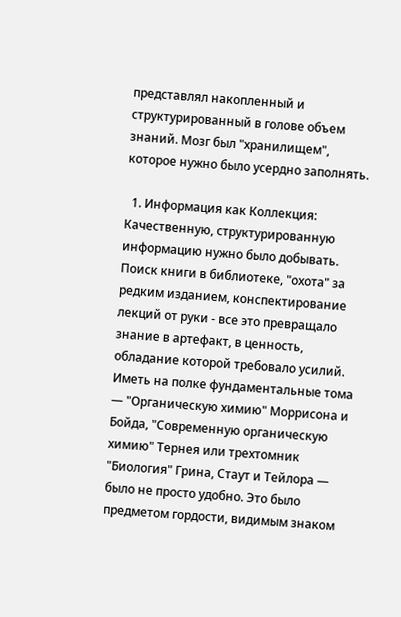представлял накопленный и структурированный в голове объем знаний. Мозг был "хранилищем", которое нужно было усердно заполнять.

  1. Информация как Коллекция: Качественную, структурированную информацию нужно было добывать. Поиск книги в библиотеке, "охота" за редким изданием, конспектирование лекций от руки - все это превращало знание в артефакт, в ценность, обладание которой требовало усилий. Иметь на полке фундаментальные тома — "Органическую химию" Моррисона и Бойда, "Современную органическую химию" Тернея или трехтомник "Биология" Грина, Стаут и Тейлора — было не просто удобно. Это было предметом гордости, видимым знаком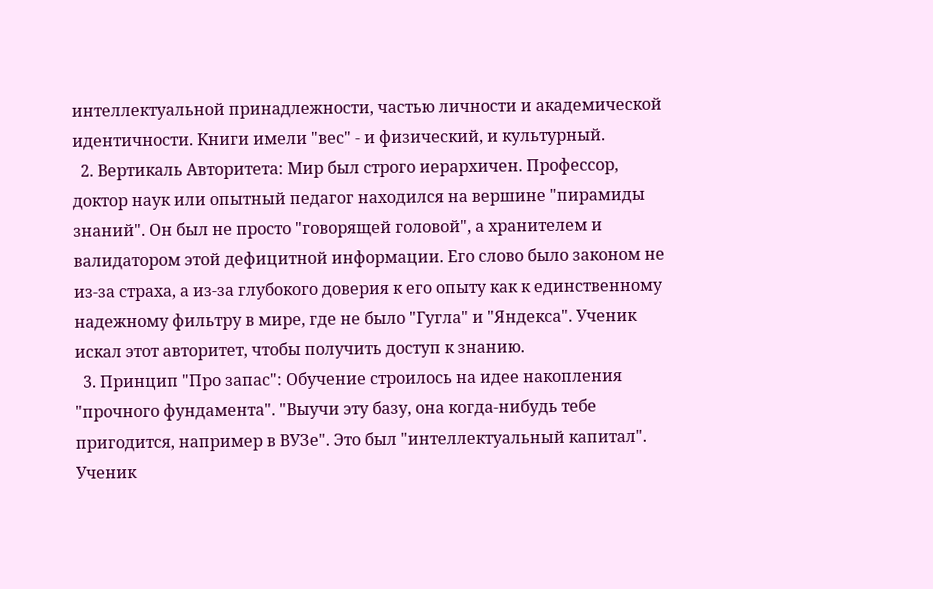интеллектуальной принадлежности, частью личности и академической идентичности. Книги имели "вес" - и физический, и культурный.
  2. Вертикаль Авторитета: Мир был строго иерархичен. Профессор, доктор наук или опытный педагог находился на вершине "пирамиды знаний". Он был не просто "говорящей головой", а хранителем и валидатором этой дефицитной информации. Его слово было законом не из-за страха, а из-за глубокого доверия к его опыту как к единственному надежному фильтру в мире, где не было "Гугла" и "Яндекса". Ученик искал этот авторитет, чтобы получить доступ к знанию.
  3. Принцип "Про запас": Обучение строилось на идее накопления "прочного фундамента". "Выучи эту базу, она когда-нибудь тебе пригодится, например в ВУЗе". Это был "интеллектуальный капитал". Ученик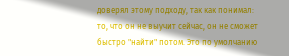доверял этому подходу, так как понимал: то, что он не выучит сейчас, он не сможет быстро "найти" потом. Это по умолчанию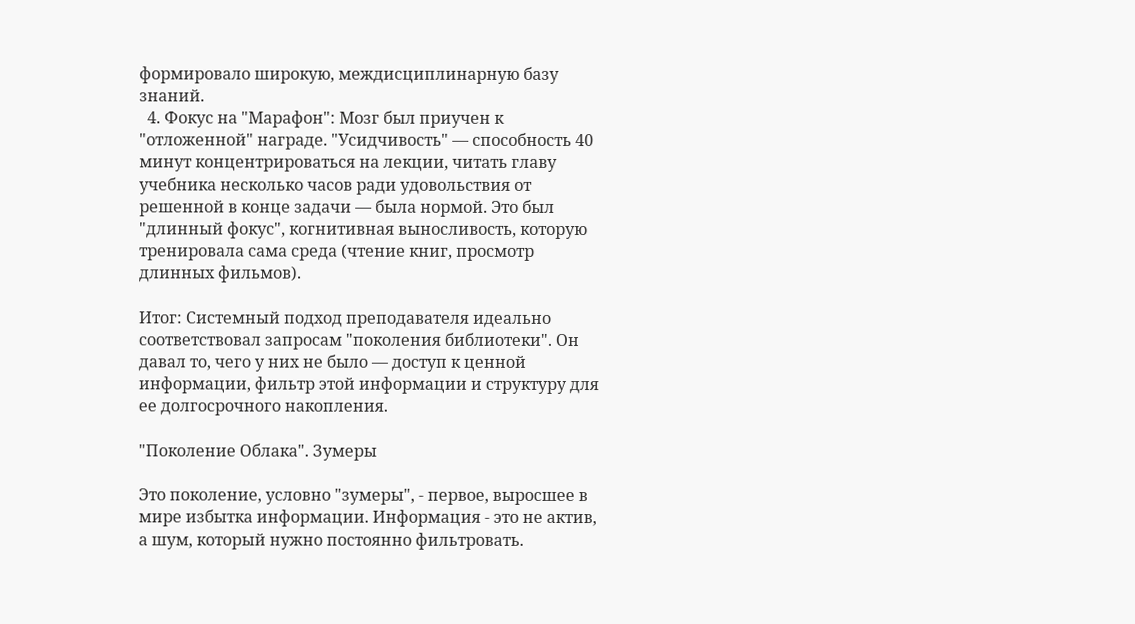формировало широкую, междисциплинарную базу знаний.
  4. Фокус на "Марафон": Мозг был приучен к "отложенной" награде. "Усидчивость" — способность 40 минут концентрироваться на лекции, читать главу учебника несколько часов ради удовольствия от решенной в конце задачи — была нормой. Это был "длинный фокус", когнитивная выносливость, которую тренировала сама среда (чтение книг, просмотр длинных фильмов).

Итог: Системный подход преподавателя идеально соответствовал запросам "поколения библиотеки". Он давал то, чего у них не было — доступ к ценной информации, фильтр этой информации и структуру для ее долгосрочного накопления.

"Поколение Облака". Зумеры

Это поколение, условно "зумеры", - первое, выросшее в мире избытка информации. Информация - это не актив, а шум, который нужно постоянно фильтровать.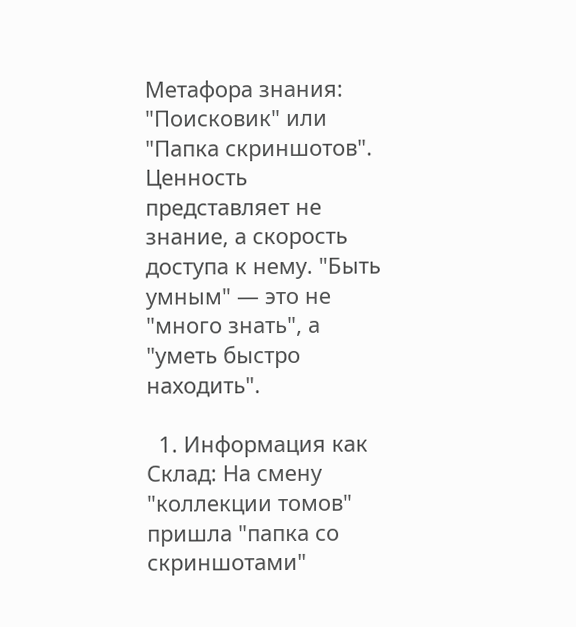Метафора знания: "Поисковик" или "Папка скриншотов". Ценность представляет не знание, а скорость доступа к нему. "Быть умным" — это не "много знать", а "уметь быстро находить".

  1. Информация как Склад: На смену "коллекции томов" пришла "папка со скриншотами"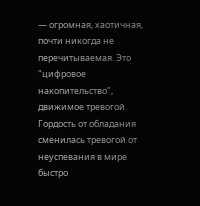— огромная, хаотичная, почти никогда не перечитываемая. Это "цифровое накопительство", движимое тревогой. Гордость от обладания сменилась тревогой от неуспевания в мире быстро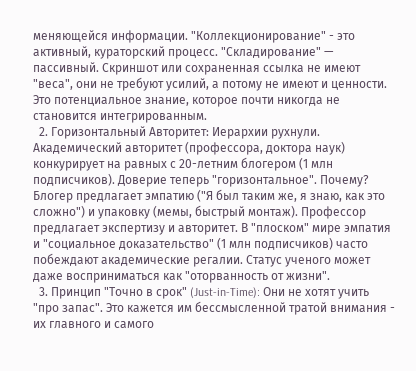меняющейся информации. "Коллекционирование" - это активный, кураторский процесс. "Складирование" — пассивный. Скриншот или сохраненная ссылка не имеют "веса", они не требуют усилий, а потому не имеют и ценности. Это потенциальное знание, которое почти никогда не становится интегрированным.
  2. Горизонтальный Авторитет: Иерархии рухнули. Академический авторитет (профессора, доктора наук) конкурирует на равных с 20-летним блогером (1 млн подписчиков). Доверие теперь "горизонтальное". Почему? Блогер предлагает эмпатию ("Я был таким же, я знаю, как это сложно") и упаковку (мемы, быстрый монтаж). Профессор предлагает экспертизу и авторитет. В "плоском" мире эмпатия и "социальное доказательство" (1 млн подписчиков) часто побеждают академические регалии. Статус ученого может даже восприниматься как "оторванность от жизни".
  3. Принцип "Точно в срок" (Just-in-Time): Они не хотят учить "про запас". Это кажется им бессмысленной тратой внимания - их главного и самого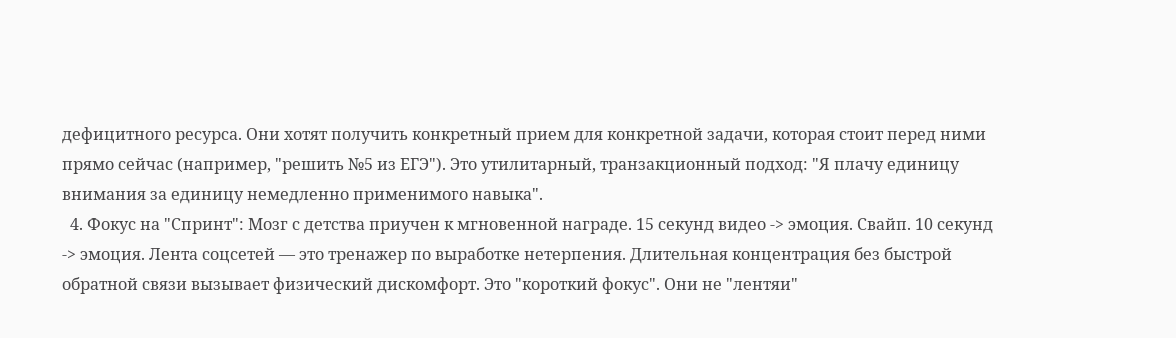дефицитного ресурса. Они хотят получить конкретный прием для конкретной задачи, которая стоит перед ними прямо сейчас (например, "решить №5 из ЕГЭ"). Это утилитарный, транзакционный подход: "Я плачу единицу внимания за единицу немедленно применимого навыка".
  4. Фокус на "Спринт": Мозг с детства приучен к мгновенной награде. 15 секунд видео -> эмоция. Свайп. 10 секунд -> эмоция. Лента соцсетей — это тренажер по выработке нетерпения. Длительная концентрация без быстрой обратной связи вызывает физический дискомфорт. Это "короткий фокус". Они не "лентяи"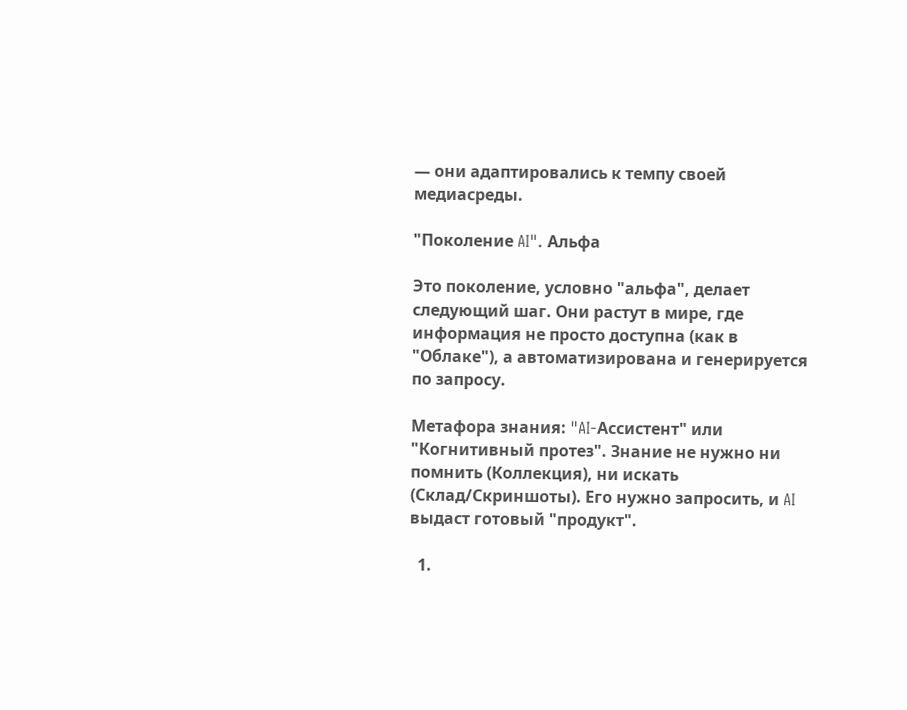— они адаптировались к темпу своей медиасреды.

"Поколение AI". Альфа

Это поколение, условно "альфа", делает следующий шаг. Они растут в мире, где информация не просто доступна (как в "Облаке"), а автоматизирована и генерируется по запросу.

Метафора знания: "AI-Ассистент" или "Когнитивный протез". Знание не нужно ни помнить (Коллекция), ни искать (Склад/Скриншоты). Его нужно запросить, и AI выдаст готовый "продукт".

  1.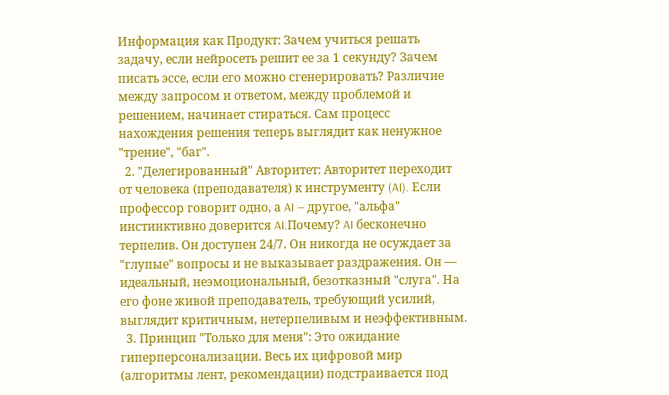Информация как Продукт: Зачем учиться решать задачу, если нейросеть решит ее за 1 секунду? Зачем писать эссе, если его можно сгенерировать? Различие между запросом и ответом, между проблемой и решением, начинает стираться. Сам процесс нахождения решения теперь выглядит как ненужное "трение", "баг".
  2. "Делегированный" Авторитет: Авторитет переходит от человека (преподавателя) к инструменту (AI). Если профессор говорит одно, а AI — другое, "альфа" инстинктивно доверится AI.Почему? AI бесконечно терпелив. Он доступен 24/7. Он никогда не осуждает за "глупые" вопросы и не выказывает раздражения. Он — идеальный, неэмоциональный, безотказный "слуга". На его фоне живой преподаватель, требующий усилий, выглядит критичным, нетерпеливым и неэффективным.
  3. Принцип "Только для меня": Это ожидание гиперперсонализации. Весь их цифровой мир (алгоритмы лент, рекомендации) подстраивается под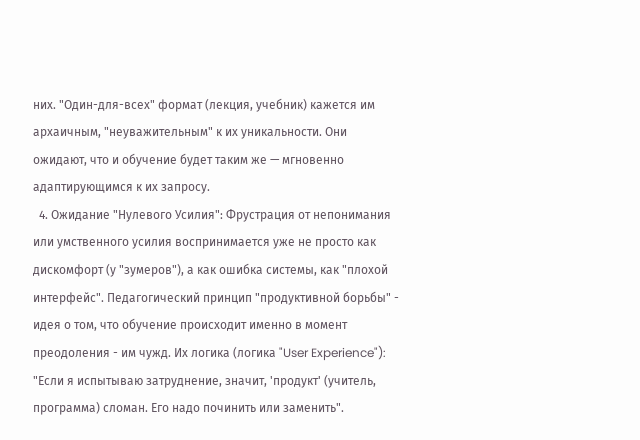них. "Один-для-всех" формат (лекция, учебник) кажется им архаичным, "неуважительным" к их уникальности. Они ожидают, что и обучение будет таким же — мгновенно адаптирующимся к их запросу.
  4. Ожидание "Нулевого Усилия": Фрустрация от непонимания или умственного усилия воспринимается уже не просто как дискомфорт (у "зумеров"), а как ошибка системы, как "плохой интерфейс". Педагогический принцип "продуктивной борьбы" - идея о том, что обучение происходит именно в момент преодоления - им чужд. Их логика (логика "User Experience"): "Если я испытываю затруднение, значит, 'продукт' (учитель, программа) сломан. Его надо починить или заменить".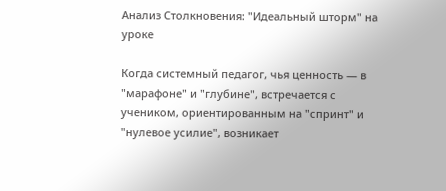Анализ Столкновения: "Идеальный шторм" на уроке

Когда системный педагог, чья ценность — в "марафоне" и "глубине", встречается с учеником, ориентированным на "спринт" и "нулевое усилие", возникает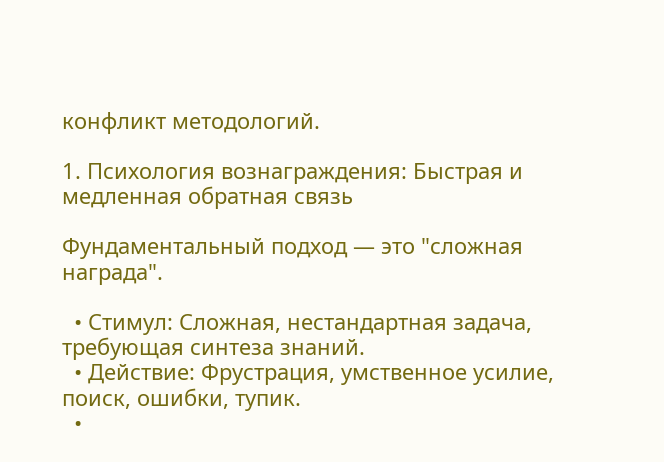конфликт методологий.

1. Психология вознаграждения: Быстрая и медленная обратная связь

Фундаментальный подход — это "сложная награда".

  • Стимул: Сложная, нестандартная задача, требующая синтеза знаний.
  • Действие: Фрустрация, умственное усилие, поиск, ошибки, тупик.
  •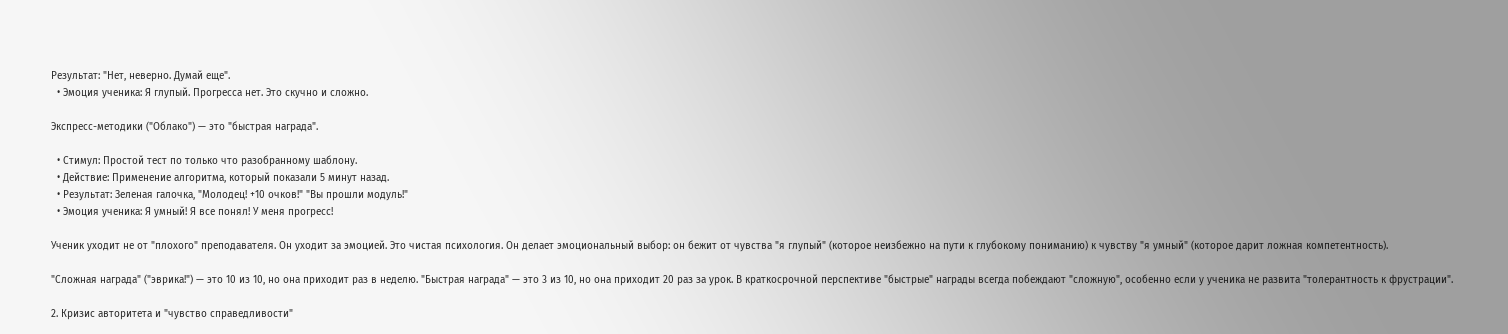Результат: "Нет, неверно. Думай еще".
  • Эмоция ученика: Я глупый. Прогресса нет. Это скучно и сложно.

Экспресс-методики ("Облако") — это "быстрая награда".

  • Стимул: Простой тест по только что разобранному шаблону.
  • Действие: Применение алгоритма, который показали 5 минут назад.
  • Результат: Зеленая галочка, "Молодец! +10 очков!" "Вы прошли модуль!"
  • Эмоция ученика: Я умный! Я все понял! У меня прогресс!

Ученик уходит не от "плохого" преподавателя. Он уходит за эмоцией. Это чистая психология. Он делает эмоциональный выбор: он бежит от чувства "я глупый" (которое неизбежно на пути к глубокому пониманию) к чувству "я умный" (которое дарит ложная компетентность).

"Сложная награда" ("эврика!") — это 10 из 10, но она приходит раз в неделю. "Быстрая награда" — это 3 из 10, но она приходит 20 раз за урок. В краткосрочной перспективе "быстрые" награды всегда побеждают "сложную", особенно если у ученика не развита "толерантность к фрустрации".

2. Кризис авторитета и "чувство справедливости"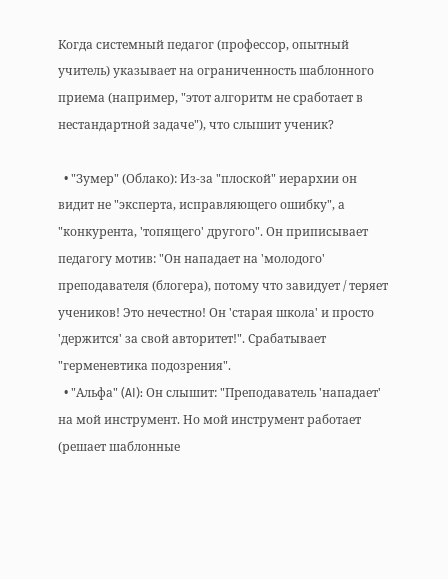Когда системный педагог (профессор, опытный учитель) указывает на ограниченность шаблонного приема (например, "этот алгоритм не сработает в нестандартной задаче"), что слышит ученик?

  • "Зумер" (Облако): Из-за "плоской" иерархии он видит не "эксперта, исправляющего ошибку", а "конкурента, 'топящего' другого". Он приписывает педагогу мотив: "Он нападает на 'молодого' преподавателя (блогера), потому что завидует / теряет учеников! Это нечестно! Он 'старая школа' и просто 'держится' за свой авторитет!". Срабатывает "герменевтика подозрения".
  • "Альфа" (AI): Он слышит: "Преподаватель 'нападает' на мой инструмент. Но мой инструмент работает (решает шаблонные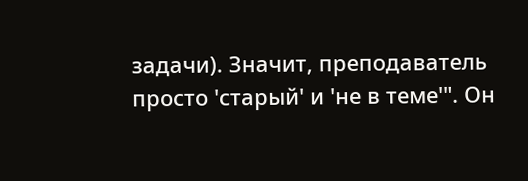задачи). Значит, преподаватель просто 'старый' и 'не в теме'". Он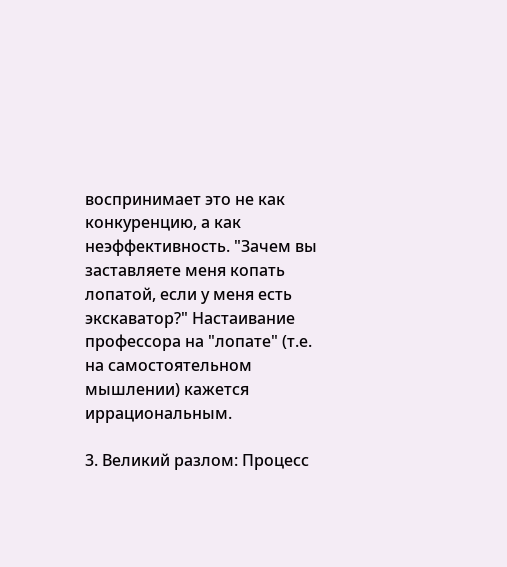воспринимает это не как конкуренцию, а как неэффективность. "Зачем вы заставляете меня копать лопатой, если у меня есть экскаватор?" Настаивание профессора на "лопате" (т.е. на самостоятельном мышлении) кажется иррациональным.

3. Великий разлом: Процесс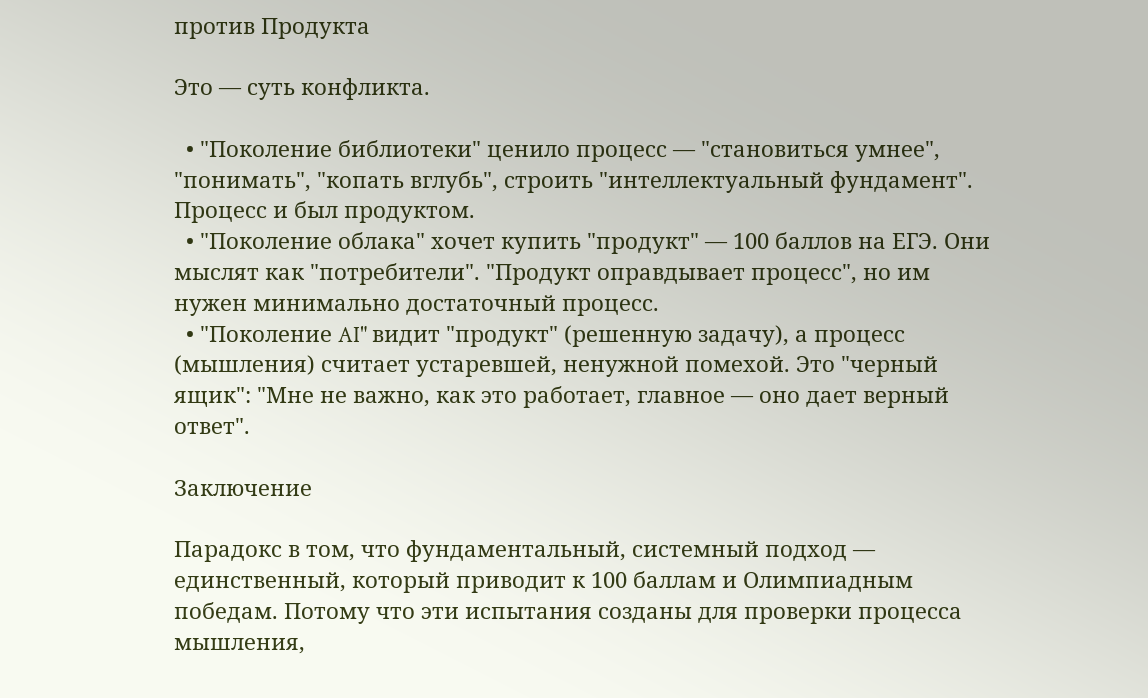против Продукта

Это — суть конфликта.

  • "Поколение библиотеки" ценило процесс — "становиться умнее", "понимать", "копать вглубь", строить "интеллектуальный фундамент". Процесс и был продуктом.
  • "Поколение облака" хочет купить "продукт" — 100 баллов на ЕГЭ. Они мыслят как "потребители". "Продукт оправдывает процесс", но им нужен минимально достаточный процесс.
  • "Поколение AI" видит "продукт" (решенную задачу), а процесс (мышления) считает устаревшей, ненужной помехой. Это "черный ящик": "Мне не важно, как это работает, главное — оно дает верный ответ".

Заключение

Парадокс в том, что фундаментальный, системный подход — единственный, который приводит к 100 баллам и Олимпиадным победам. Потому что эти испытания созданы для проверки процесса мышления,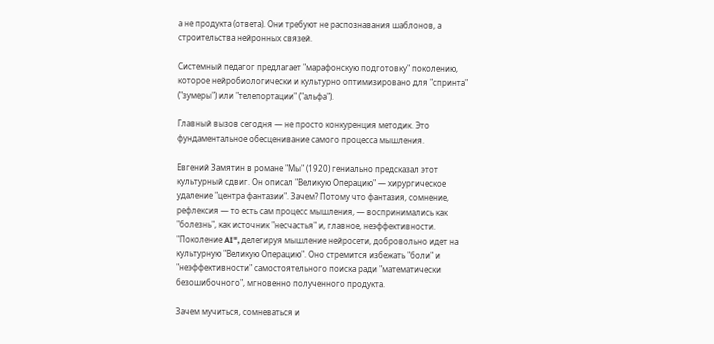а не продукта (ответа). Они требуют не распознавания шаблонов, а строительства нейронных связей.

Системный педагог предлагает "марафонскую подготовку" поколению, которое нейробиологически и культурно оптимизировано для "спринта" ("зумеры") или "телепортации" ("альфа").

Главный вызов сегодня — не просто конкуренция методик. Это фундаментальное обесценивание самого процесса мышления.

Евгений Замятин в романе "Мы" (1920) гениально предсказал этот культурный сдвиг. Он описал "Великую Операцию" — хирургическое удаление "центра фантазии". Зачем? Потому что фантазия, сомнение, рефлексия — то есть сам процесс мышления, — воспринимались как "болезнь", как источник "несчастья" и, главное, неэффективности. "Поколение AI", делегируя мышление нейросети, добровольно идет на культурную "Великую Операцию". Оно стремится избежать "боли" и "неэффективности" самостоятельного поиска ради "математически безошибочного", мгновенно полученного продукта.

Зачем мучиться, сомневаться и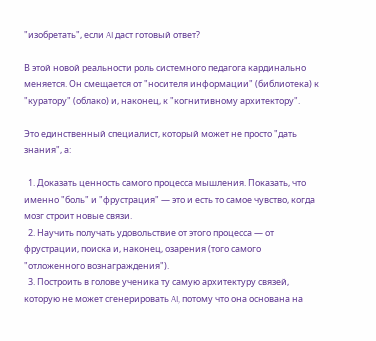"изобретать", если AI даст готовый ответ?

В этой новой реальности роль системного педагога кардинально меняется. Он смещается от "носителя информации" (библиотека) к "куратору" (облако) и, наконец, к "когнитивному архитектору".

Это единственный специалист, который может не просто "дать знания", а:

  1. Доказать ценность самого процесса мышления. Показать, что именно "боль" и "фрустрация" — это и есть то самое чувство, когда мозг строит новые связи.
  2. Научить получать удовольствие от этого процесса — от фрустрации, поиска и, наконец, озарения (того самого "отложенного вознаграждения").
  3. Построить в голове ученика ту самую архитектуру связей, которую не может сгенерировать AI, потому что она основана на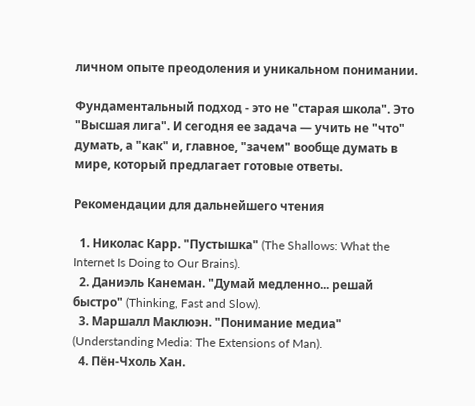личном опыте преодоления и уникальном понимании.

Фундаментальный подход - это не "старая школа". Это "Высшая лига". И сегодня ее задача — учить не "что" думать, а "как" и, главное, "зачем" вообще думать в мире, который предлагает готовые ответы.

Рекомендации для дальнейшего чтения

  1. Николас Карр. "Пустышка" (The Shallows: What the Internet Is Doing to Our Brains).
  2. Даниэль Канеман. "Думай медленно... решай быстро" (Thinking, Fast and Slow).
  3. Маршалл Маклюэн. "Понимание медиа" (Understanding Media: The Extensions of Man).
  4. Пён-Чхоль Хан.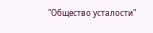"Общество усталости"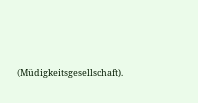(Müdigkeitsgesellschaft).